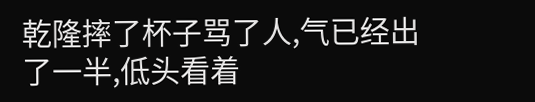乾隆摔了杯子骂了人,气已经出了一半,低头看着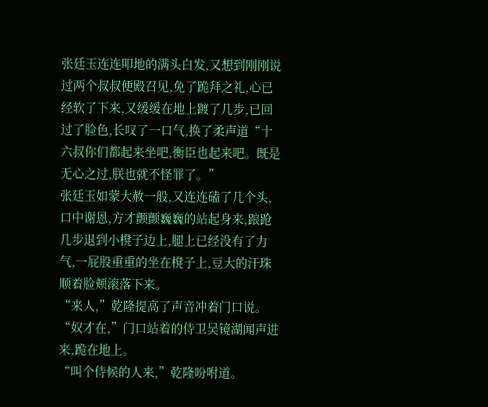张廷玉连连叩地的满头白发,又想到刚刚说过两个叔叔便殿召见,免了跪拜之礼,心已经软了下来,又缓缓在地上踱了几步,已回过了脸色,长叹了一口气,换了柔声道“十六叔你们都起来坐吧,衡臣也起来吧。既是无心之过,朕也就不怪罪了。”
张廷玉如蒙大赦一般,又连连磕了几个头,口中谢恩,方才颤颤巍巍的站起身来,踉跄几步退到小櫈子边上,腿上已经没有了力气,一屁股重重的坐在櫈子上,豆大的汗珠顺着脸颊滚落下来。
“来人,”乾隆提高了声音冲着门口说。
“奴才在,”门口站着的侍卫吴镜湖闻声进来,跪在地上。
“叫个侍候的人来,”乾隆吩咐道。